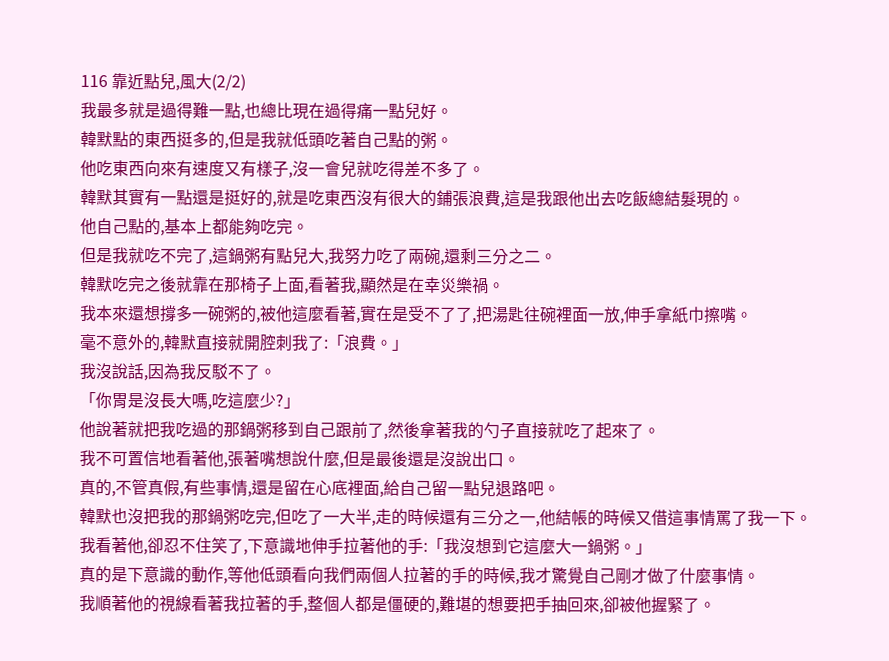116 靠近點兒,風大(2/2)
我最多就是過得難一點,也總比現在過得痛一點兒好。
韓默點的東西挺多的,但是我就低頭吃著自己點的粥。
他吃東西向來有速度又有樣子,沒一會兒就吃得差不多了。
韓默其實有一點還是挺好的,就是吃東西沒有很大的鋪張浪費,這是我跟他出去吃飯總結髮現的。
他自己點的,基本上都能夠吃完。
但是我就吃不完了,這鍋粥有點兒大,我努力吃了兩碗,還剩三分之二。
韓默吃完之後就靠在那椅子上面,看著我,顯然是在幸災樂禍。
我本來還想撐多一碗粥的,被他這麼看著,實在是受不了了,把湯匙往碗裡面一放,伸手拿紙巾擦嘴。
毫不意外的,韓默直接就開腔刺我了:「浪費。」
我沒說話,因為我反駁不了。
「你胃是沒長大嗎,吃這麼少?」
他說著就把我吃過的那鍋粥移到自己跟前了,然後拿著我的勺子直接就吃了起來了。
我不可置信地看著他,張著嘴想說什麼,但是最後還是沒說出口。
真的,不管真假,有些事情,還是留在心底裡面,給自己留一點兒退路吧。
韓默也沒把我的那鍋粥吃完,但吃了一大半,走的時候還有三分之一,他結帳的時候又借這事情罵了我一下。
我看著他,卻忍不住笑了,下意識地伸手拉著他的手:「我沒想到它這麼大一鍋粥。」
真的是下意識的動作,等他低頭看向我們兩個人拉著的手的時候,我才驚覺自己剛才做了什麼事情。
我順著他的視線看著我拉著的手,整個人都是僵硬的,難堪的想要把手抽回來,卻被他握緊了。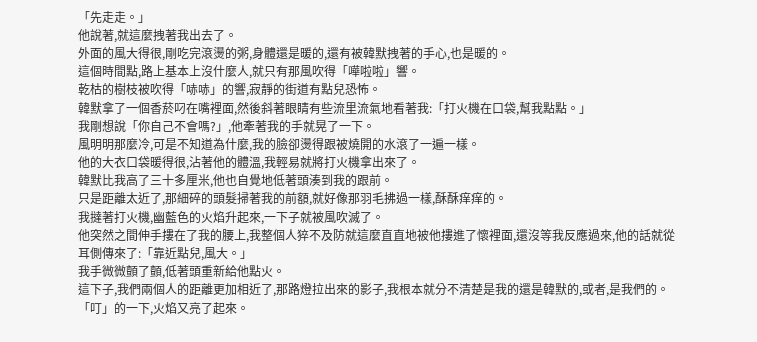「先走走。」
他說著,就這麼拽著我出去了。
外面的風大得很,剛吃完滾燙的粥,身體還是暖的,還有被韓默拽著的手心,也是暖的。
這個時間點,路上基本上沒什麼人,就只有那風吹得「嘩啦啦」響。
乾枯的樹枝被吹得「哧哧」的響,寂靜的街道有點兒恐怖。
韓默拿了一個香菸叼在嘴裡面,然後斜著眼睛有些流里流氣地看著我:「打火機在口袋,幫我點點。」
我剛想說「你自己不會嗎?」,他牽著我的手就晃了一下。
風明明那麼冷,可是不知道為什麼,我的臉卻燙得跟被燒開的水滾了一遍一樣。
他的大衣口袋暖得很,沾著他的體溫,我輕易就將打火機拿出來了。
韓默比我高了三十多厘米,他也自覺地低著頭湊到我的跟前。
只是距離太近了,那細碎的頭髮掃著我的前額,就好像那羽毛拂過一樣,酥酥痒痒的。
我撻著打火機,幽藍色的火焰升起來,一下子就被風吹滅了。
他突然之間伸手摟在了我的腰上,我整個人猝不及防就這麼直直地被他摟進了懷裡面,還沒等我反應過來,他的話就從耳側傳來了:「靠近點兒,風大。」
我手微微顫了顫,低著頭重新給他點火。
這下子,我們兩個人的距離更加相近了,那路燈拉出來的影子,我根本就分不清楚是我的還是韓默的,或者,是我們的。
「叮」的一下,火焰又亮了起來。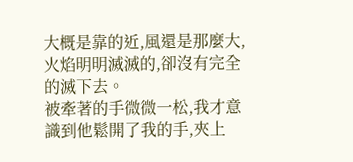大概是靠的近,風還是那麼大,火焰明明滅滅的,卻沒有完全的滅下去。
被牽著的手微微一松,我才意識到他鬆開了我的手,夾上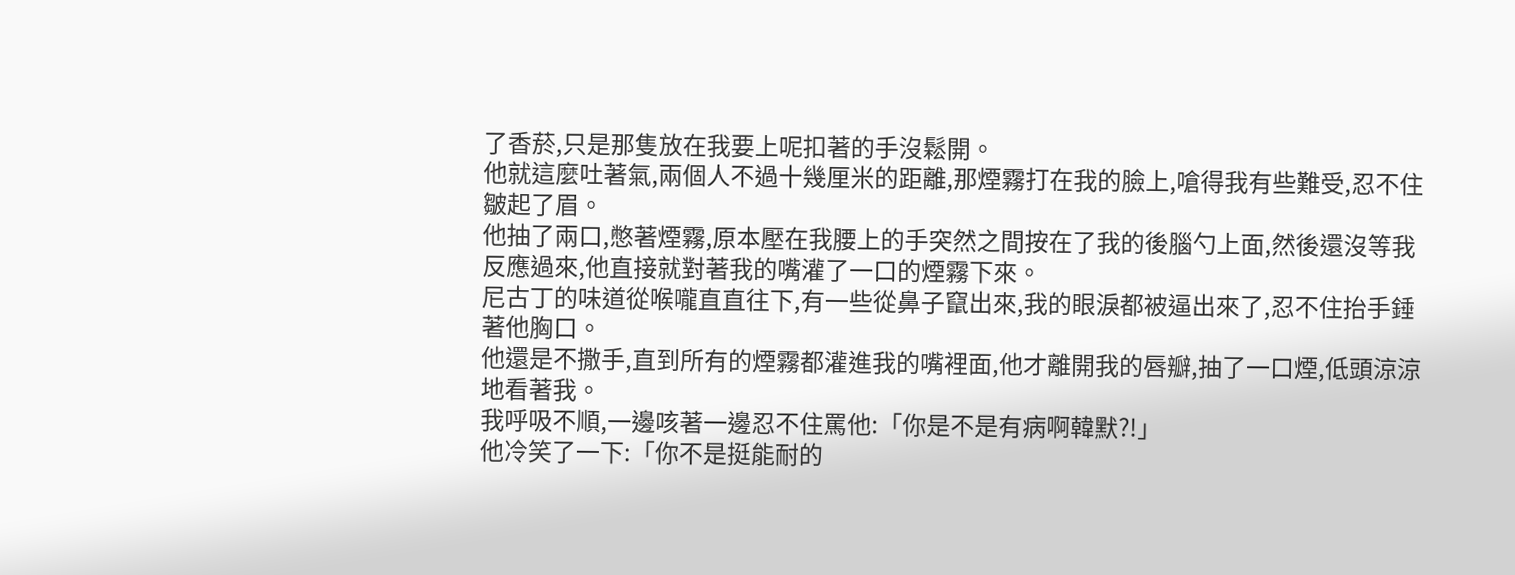了香菸,只是那隻放在我要上呢扣著的手沒鬆開。
他就這麼吐著氣,兩個人不過十幾厘米的距離,那煙霧打在我的臉上,嗆得我有些難受,忍不住皺起了眉。
他抽了兩口,憋著煙霧,原本壓在我腰上的手突然之間按在了我的後腦勺上面,然後還沒等我反應過來,他直接就對著我的嘴灌了一口的煙霧下來。
尼古丁的味道從喉嚨直直往下,有一些從鼻子竄出來,我的眼淚都被逼出來了,忍不住抬手錘著他胸口。
他還是不撒手,直到所有的煙霧都灌進我的嘴裡面,他才離開我的唇瓣,抽了一口煙,低頭涼涼地看著我。
我呼吸不順,一邊咳著一邊忍不住罵他:「你是不是有病啊韓默?!」
他冷笑了一下:「你不是挺能耐的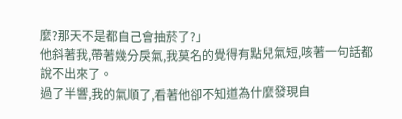麼?那天不是都自己會抽菸了?」
他斜著我,帶著幾分戾氣,我莫名的覺得有點兒氣短,咳著一句話都說不出來了。
過了半響,我的氣順了,看著他卻不知道為什麼發現自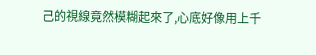己的視線竟然模糊起來了,心底好像用上千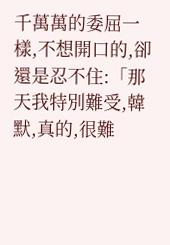千萬萬的委屈一樣,不想開口的,卻還是忍不住:「那天我特別難受,韓默,真的,很難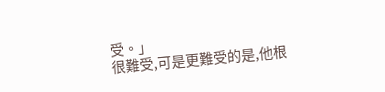受。」
很難受,可是更難受的是,他根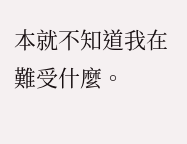本就不知道我在難受什麼。